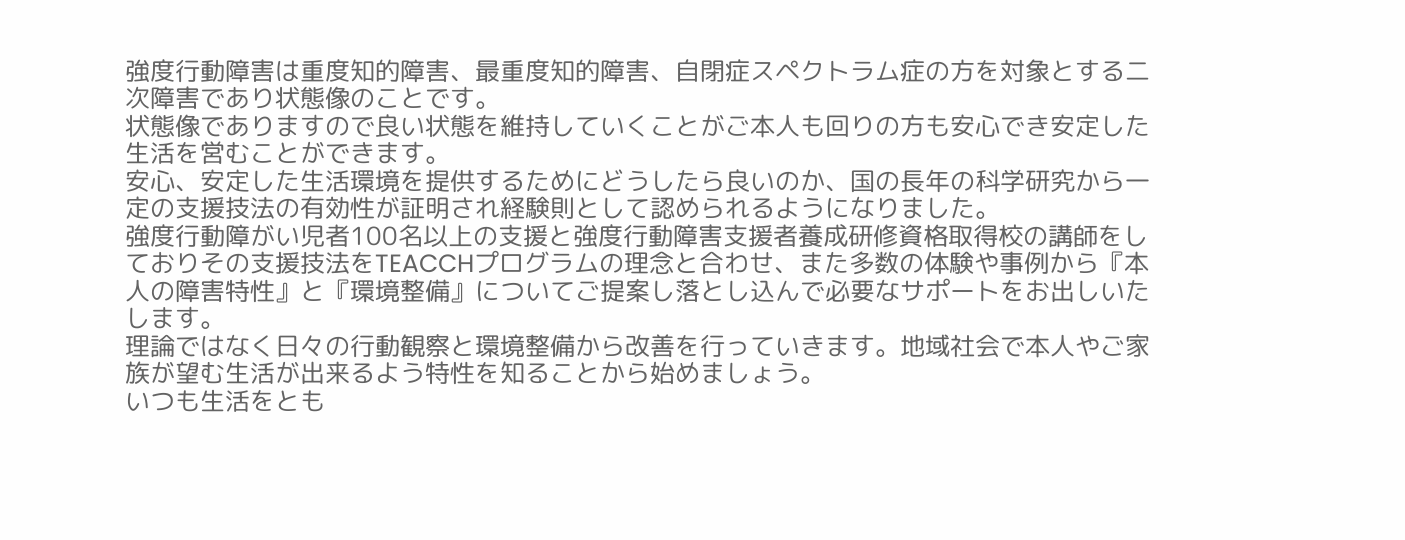強度行動障害は重度知的障害、最重度知的障害、自閉症スペクトラム症の方を対象とする二次障害であり状態像のことです。
状態像でありますので良い状態を維持していくことがご本人も回りの方も安心でき安定した生活を営むことができます。
安心、安定した生活環境を提供するためにどうしたら良いのか、国の長年の科学研究から一定の支援技法の有効性が証明され経験則として認められるようになりました。
強度行動障がい児者100名以上の支援と強度行動障害支援者養成研修資格取得校の講師をしておりその支援技法をTEACCHプログラムの理念と合わせ、また多数の体験や事例から『本人の障害特性』と『環境整備』についてご提案し落とし込んで必要なサポートをお出しいたします。
理論ではなく日々の行動観察と環境整備から改善を行っていきます。地域社会で本人やご家族が望む生活が出来るよう特性を知ることから始めましょう。
いつも生活をとも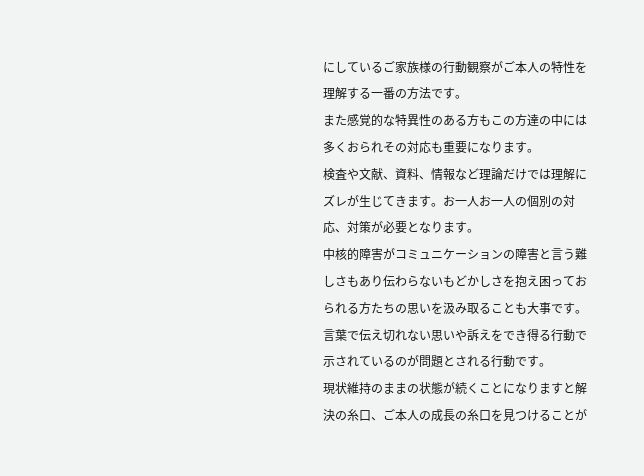にしているご家族様の行動観察がご本人の特性を理解する一番の方法です。
また感覚的な特異性のある方もこの方達の中には多くおられその対応も重要になります。
検査や文献、資料、情報など理論だけでは理解にズレが生じてきます。お一人お一人の個別の対応、対策が必要となります。
中核的障害がコミュニケーションの障害と言う難しさもあり伝わらないもどかしさを抱え困っておられる方たちの思いを汲み取ることも大事です。
言葉で伝え切れない思いや訴えをでき得る行動で示されているのが問題とされる行動です。
現状維持のままの状態が続くことになりますと解決の糸口、ご本人の成長の糸口を見つけることが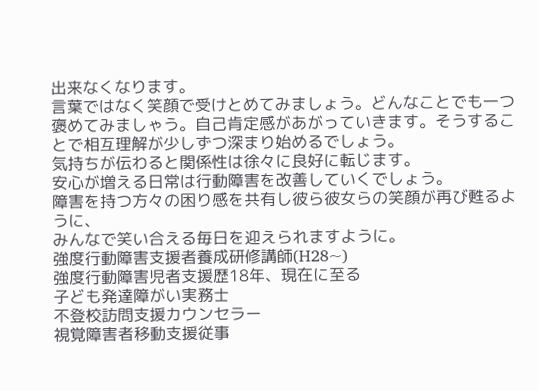出来なくなります。
言葉ではなく笑顔で受けとめてみましょう。どんなことでも一つ褒めてみましゃう。自己肯定感があがっていきます。そうすることで相互理解が少しずつ深まり始めるでしょう。
気持ちが伝わると関係性は徐々に良好に転じます。
安心が増える日常は行動障害を改善していくでしょう。
障害を持つ方々の困り感を共有し彼ら彼女らの笑顔が再び甦るように、
みんなで笑い合える毎日を迎えられますように。
強度行動障害支援者養成研修講師(H28~)
強度行動障害児者支援歴18年、現在に至る
子ども発達障がい実務士
不登校訪問支援カウンセラー
視覚障害者移動支援従事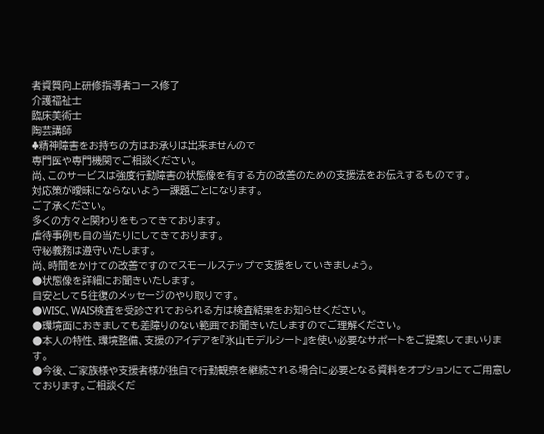者資質向上研修指導者コース修了
介護福祉士
臨床美術士
陶芸講師
♣精神障害をお持ちの方はお承りは出来ませんので
専門医や専門機関でご相談ください。
尚、このサービスは強度行動障害の状態像を有する方の改善のための支援法をお伝えするものです。
対応策が曖昧にならないよう一課題ごとになります。
ご了承ください。
多くの方々と関わりをもってきております。
虐待事例も目の当たりにしてきております。
守秘義務は遵守いたします。
尚、時間をかけての改善ですのでスモールステップで支援をしていきましょう。
●状態像を詳細にお聞きいたします。
目安として5往復のメッセージのやり取りです。
●WISC、WAIS検査を受診されておられる方は検査結果をお知らせください。
●環境面におきましても差障りのない範囲でお聞きいたしますのでご理解ください。
●本人の特性、環境整備、支援のアイデアを『氷山モデルシート』を使い必要なサポートをご提案してまいります。
●今後、ご家族様や支援者様が独自で行動観察を継続される場合に必要となる資料をオプションにてご用意しております。ご相談くだ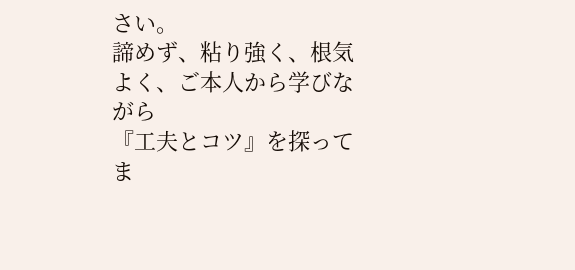さい。
諦めず、粘り強く、根気よく、ご本人から学びながら
『工夫とコツ』を探ってま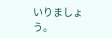いりましょう。